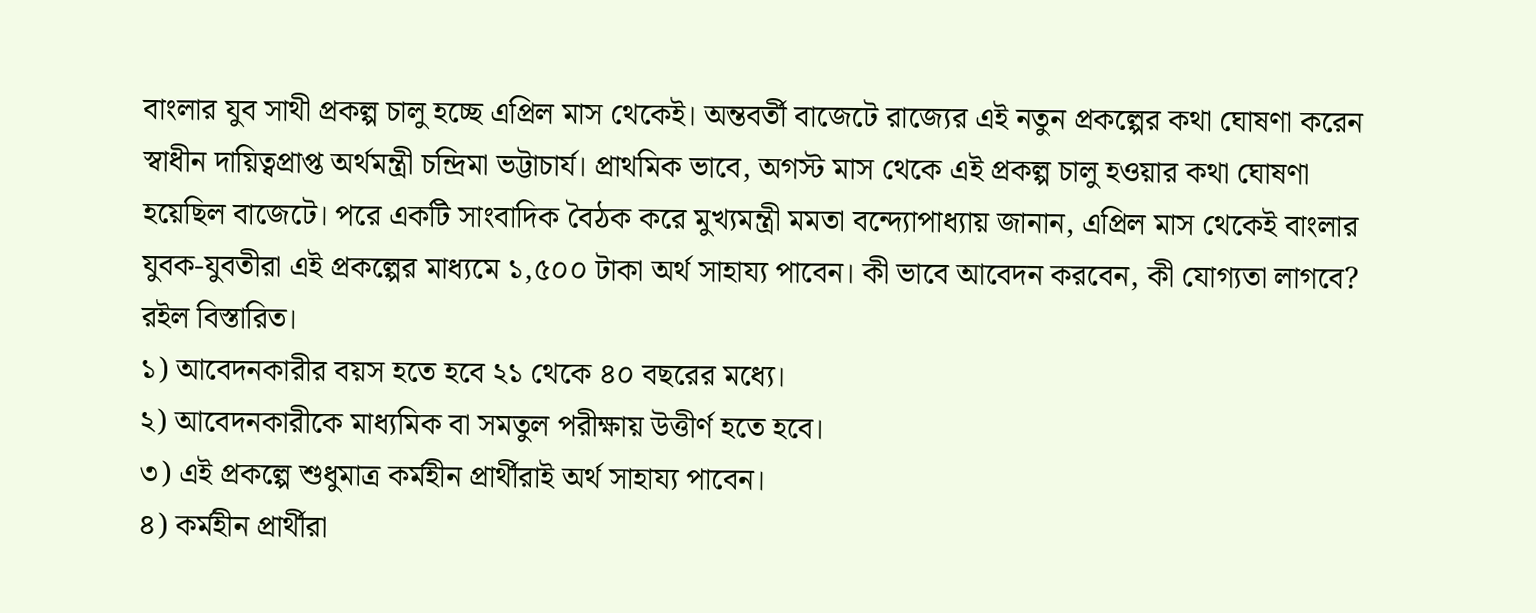বাংলার যুব সাথী প্রকল্প চালু হচ্ছে এপ্রিল মাস থেকেই। অন্তবর্তী বাজেটে রাজ্যের এই নতুন প্রকল্পের কথা ঘোষণা করেন স্বাধীন দায়িত্বপ্রাপ্ত অর্থমন্ত্রী চন্দ্রিমা ভট্টাচার্য। প্রাথমিক ভাবে, অগস্ট মাস থেকে এই প্রকল্প চালু হওয়ার কথা ঘোষণা হয়েছিল বাজেটে। পরে একটি সাংবাদিক বৈঠক করে মুখ্যমন্ত্রী মমতা বন্দ্যোপাধ্যায় জানান, এপ্রিল মাস থেকেই বাংলার যুবক-যুবতীরা এই প্রকল্পের মাধ্যমে ১,৫০০ টাকা অর্থ সাহায্য পাবেন। কী ভাবে আবেদন করবেন, কী যোগ্যতা লাগবে? রইল বিস্তারিত।
১) আবেদনকারীর বয়স হতে হবে ২১ থেকে ৪০ বছরের মধ্যে।
২) আবেদনকারীকে মাধ্যমিক বা সমতুল পরীক্ষায় উত্তীর্ণ হতে হবে।
৩) এই প্রকল্পে শুধুমাত্র কর্মহীন প্রার্থীরাই অর্থ সাহায্য পাবেন।
৪) কর্মহীন প্রার্থীরা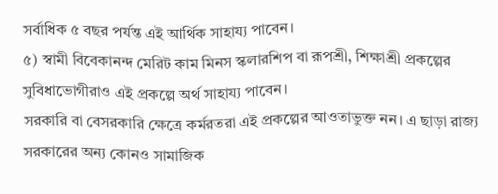সর্বাধিক ৫ বছর পর্যন্ত এই আর্থিক সাহায্য পাবেন।
৫) স্বামী বিবেকানন্দ মেরিট কাম মিনস স্কলারশিপ বা রূপশ্রী, শিক্ষাশ্রী প্রকল্পের সুবিধাভোগীরাও এই প্রকল্পে অর্থ সাহায্য পাবেন।
সরকারি বা বেসরকারি ক্ষেত্রে কর্মরতরা এই প্রকল্পের আওতাভুক্ত নন। এ ছাড়া রাজ্য সরকারের অন্য কোনও সামাজিক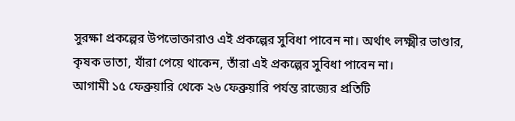সুরক্ষা প্রকল্পের উপভোক্তারাও এই প্রকল্পের সুবিধা পাবেন না। অর্থাৎ লক্ষ্মীর ভাণ্ডার, কৃষক ভাতা, যাঁরা পেয়ে থাকেন, তাঁরা এই প্রকল্পের সুবিধা পাবেন না।
আগামী ১৫ ফেব্রুয়ারি থেকে ২৬ ফেব্রুয়ারি পর্যন্ত রাজ্যের প্রতিটি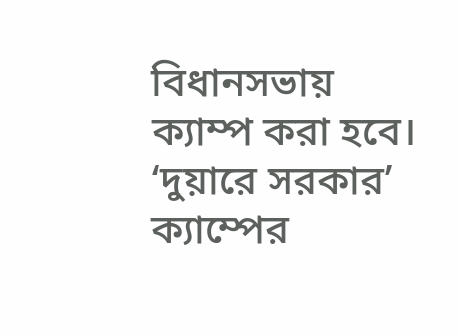বিধানসভায় ক্যাম্প করা হবে। ‘দুয়ারে সরকার’ ক্যাম্পের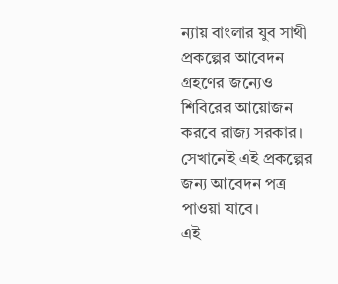ন্যায় বাংলার যুব সাথী প্রকল্পের আবেদন গ্রহণের জন্যেও শিবিরের আয়োজন করবে রাজ্য সরকার। সেখানেই এই প্রকল্পের জন্য আবেদন পত্র পাওয়া যাবে।
এই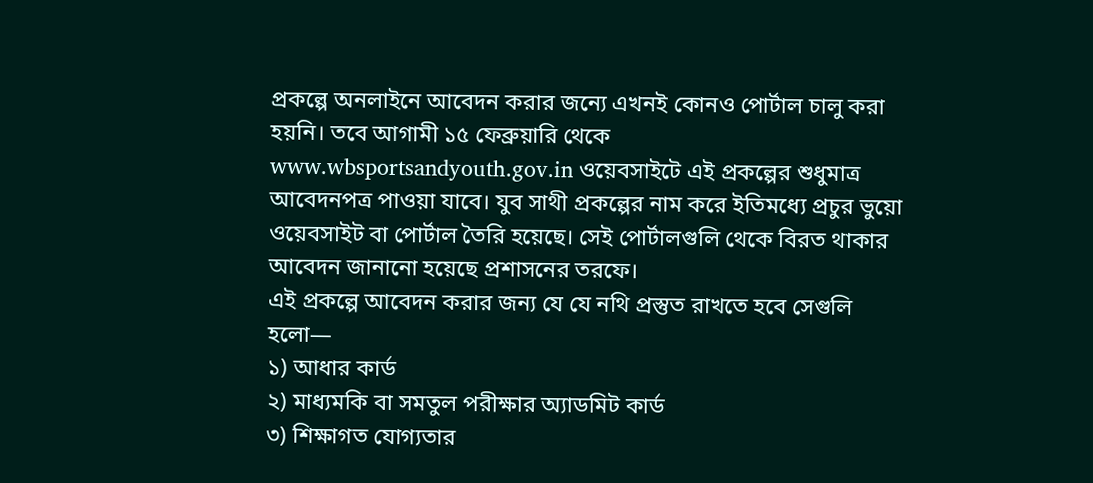প্রকল্পে অনলাইনে আবেদন করার জন্যে এখনই কোনও পোর্টাল চালু করা হয়নি। তবে আগামী ১৫ ফেব্রুয়ারি থেকে www.wbsportsandyouth.gov.in ওয়েবসাইটে এই প্রকল্পের শুধুমাত্র আবেদনপত্র পাওয়া যাবে। যুব সাথী প্রকল্পের নাম করে ইতিমধ্যে প্রচুর ভুয়ো ওয়েবসাইট বা পোর্টাল তৈরি হয়েছে। সেই পোর্টালগুলি থেকে বিরত থাকার আবেদন জানানো হয়েছে প্রশাসনের তরফে।
এই প্রকল্পে আবেদন করার জন্য যে যে নথি প্রস্তুত রাখতে হবে সেগুলি হলো—
১) আধার কার্ড
২) মাধ্যমকি বা সমতুল পরীক্ষার অ্যাডমিট কার্ড
৩) শিক্ষাগত যোগ্যতার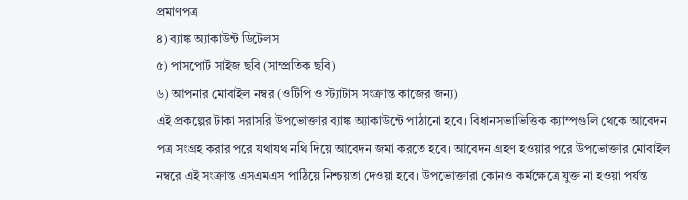প্রমাণপত্র
৪) ব্যাঙ্ক অ্যাকাউন্ট ডিটেলস
৫) পাসপোর্ট সাইজ ছবি (সাম্প্রতিক ছবি)
৬) আপনার মোবাইল নম্বর (ওটিপি ও স্ট্যাটাস সংক্রান্ত কাজের জন্য)
এই প্রকল্পের টাকা সরাসরি উপভোক্তার ব্যাঙ্ক অ্যাকাউন্টে পাঠানো হবে। বিধানসভাভিত্তিক ক্যাম্পগুলি থেকে আবেদন পত্র সংগ্রহ করার পরে যথাযথ নথি দিয়ে আবেদন জমা করতে হবে। আবেদন গ্রহণ হওয়ার পরে উপভোক্তার মোবাইল নম্বরে এই সংক্রান্ত এসএমএস পাঠিয়ে নিশ্চয়তা দেওয়া হবে। উপভোক্তারা কোনও কর্মক্ষেত্রে যুক্ত না হওয়া পর্যন্ত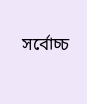সর্বোচ্চ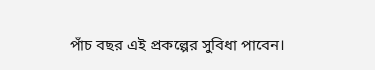পাঁচ বছর এই প্রকল্পের সুবিধা পাবেন।